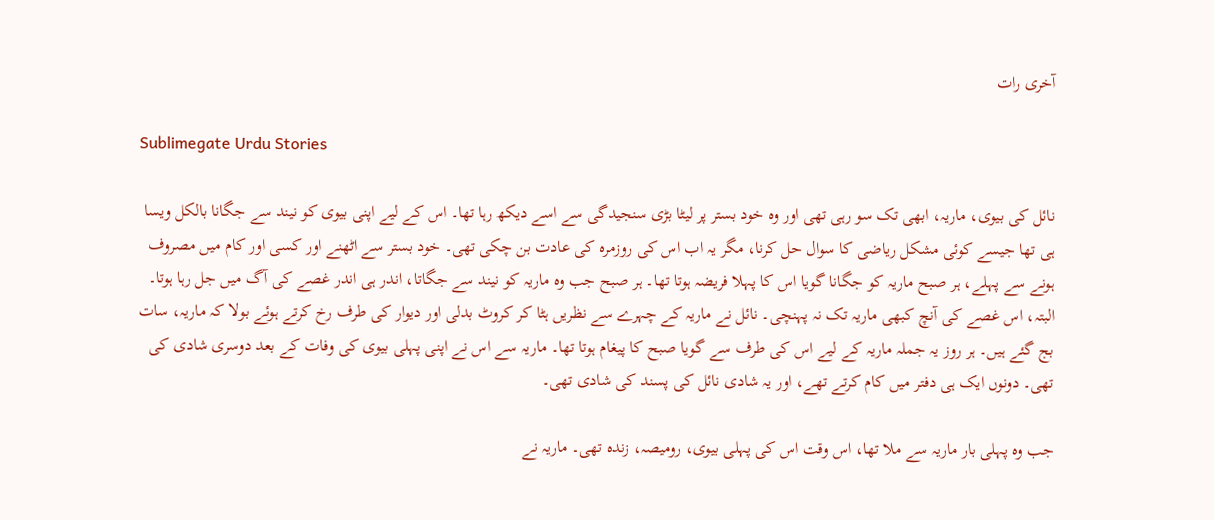آخری رات

Sublimegate Urdu Stories

نائل کی بیوی، ماریہ، ابھی تک سو رہی تھی اور وہ خود بستر پر لیٹا بڑی سنجیدگی سے اسے دیکھ رہا تھا۔ اس کے لیے اپنی بیوی کو نیند سے جگانا بالکل ویسا ہی تھا جیسے کوئی مشکل ریاضی کا سوال حل کرنا، مگر یہ اب اس کی روزمرہ کی عادت بن چکی تھی۔ خود بستر سے اٹھنے اور کسی اور کام میں مصروف ہونے سے پہلے، ہر صبح ماریہ کو جگانا گویا اس کا پہلا فریضہ ہوتا تھا۔ ہر صبح جب وہ ماریہ کو نیند سے جگاتا، اندر ہی اندر غصے کی آگ میں جل رہا ہوتا۔ البتہ، اس غصے کی آنچ کبھی ماریہ تک نہ پہنچی۔ نائل نے ماریہ کے چہرے سے نظریں ہٹا کر کروٹ بدلی اور دیوار کی طرف رخ کرتے ہوئے بولا کہ ماریہ، سات بج گئے ہیں۔ ہر روز یہ جملہ ماریہ کے لیے اس کی طرف سے گویا صبح کا پیغام ہوتا تھا۔ ماریہ سے اس نے اپنی پہلی بیوی کی وفات کے بعد دوسری شادی کی تھی۔ دونوں ایک ہی دفتر میں کام کرتے تھے، اور یہ شادی نائل کی پسند کی شادی تھی۔

جب وہ پہلی بار ماریہ سے ملا تھا، اس وقت اس کی پہلی بیوی، رومیصہ، زندہ تھی۔ ماریہ نے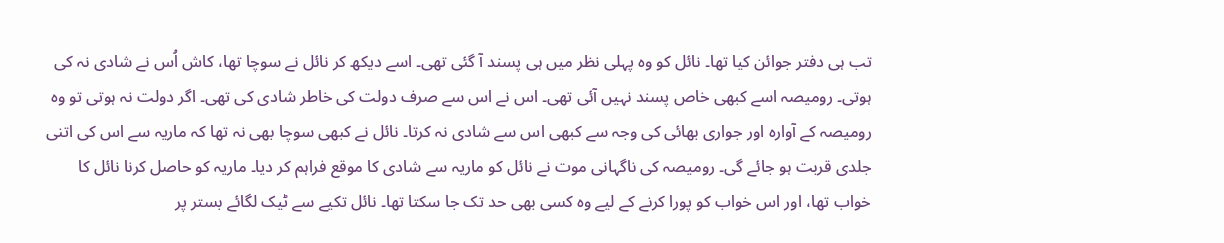تب ہی دفتر جوائن کیا تھا۔ نائل کو وہ پہلی نظر میں ہی پسند آ گئی تھی۔ اسے دیکھ کر نائل نے سوچا تھا، کاش اُس نے شادی نہ کی ہوتی۔ رومیصہ اسے کبھی خاص پسند نہیں آئی تھی۔ اس نے اس سے صرف دولت کی خاطر شادی کی تھی۔ اگر دولت نہ ہوتی تو وہ رومیصہ کے آوارہ اور جواری بھائی کی وجہ سے کبھی اس سے شادی نہ کرتا۔ نائل نے کبھی سوچا بھی نہ تھا کہ ماریہ سے اس کی اتنی جلدی قربت ہو جائے گی۔ رومیصہ کی ناگہانی موت نے نائل کو ماریہ سے شادی کا موقع فراہم کر دیا۔ ماریہ کو حاصل کرنا نائل کا خواب تھا، اور اس خواب کو پورا کرنے کے لیے وہ کسی بھی حد تک جا سکتا تھا۔ نائل تکیے سے ٹیک لگائے بستر پر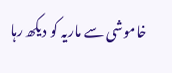خاموشی سے ماریہ کو دیکھ رہا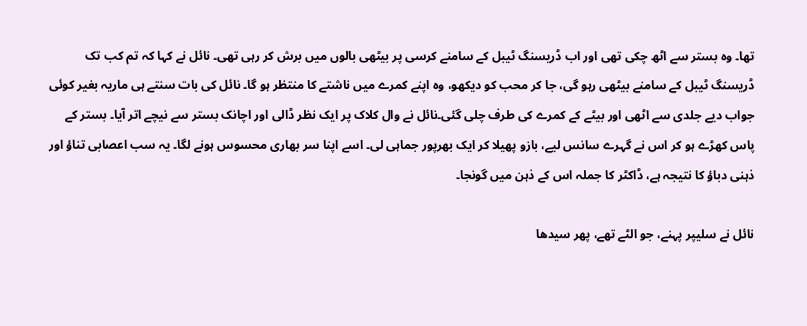تھا۔ وہ بستر سے اٹھ چکی تھی اور اب ڈریسنگ ٹیبل کے سامنے کرسی پر بیٹھی بالوں میں برش کر رہی تھی۔ نائل نے کہا کہ تم کب تک ڈریسنگ ٹیبل کے سامنے بیٹھی رہو گی، جا کر محب کو دیکھو، وہ اپنے کمرے میں ناشتے کا منتظر ہو گا۔ نائل کی بات سنتے ہی ماریہ بغیر کوئی جواب دیے جلدی سے اٹھی اور بیٹے کے کمرے کی طرف چلی گئی۔نائل نے وال کلاک پر ایک نظر ڈالی اور اچانک بستر سے نیچے اتر آیا۔ بستر کے پاس کھڑے ہو کر اس نے گہرے سانس لیے، بازو پھیلا کر ایک بھرپور جماہی لی۔ اسے اپنا سر بھاری محسوس ہونے لگا۔ یہ سب اعصابی تناؤ اور ذہنی دباؤ کا نتیجہ ہے، ڈاکٹر کا جملہ اس کے ذہن میں گونجا۔

نائل نے سلیپر پہنے، جو الٹے تھے، پھر سیدھا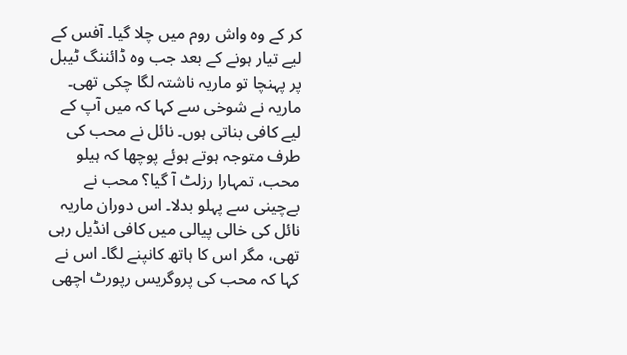کر کے وہ واش روم میں چلا گیا۔ آفس کے لیے تیار ہونے کے بعد جب وہ ڈائننگ ٹیبل پر پہنچا تو ماریہ ناشتہ لگا چکی تھی۔ ماریہ نے شوخی سے کہا کہ میں آپ کے لیے کافی بناتی ہوں۔ نائل نے محب کی طرف متوجہ ہوتے ہوئے پوچھا کہ ہیلو محب، تمہارا رزلٹ آ گیا؟ محب نے بےچینی سے پہلو بدلا۔ اس دوران ماریہ نائل کی خالی پیالی میں کافی انڈیل رہی تھی، مگر اس کا ہاتھ کانپنے لگا۔ اس نے کہا کہ محب کی پروگریس رپورٹ اچھی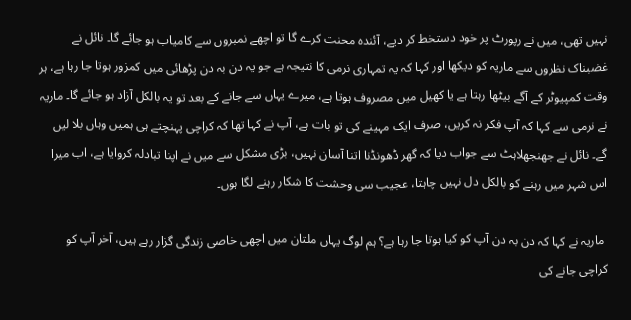نہیں تھی، میں نے رپورٹ پر خود دستخط کر دیے، آئندہ محنت کرے گا تو اچھے نمبروں سے کامیاب ہو جائے گا۔ نائل نے غضبناک نظروں سے ماریہ کو دیکھا اور کہا کہ یہ تمہاری نرمی کا نتیجہ ہے جو یہ دن بہ دن پڑھائی میں کمزور ہوتا جا رہا ہے، ہر وقت کمپیوٹر کے آگے بیٹھا رہتا ہے یا کھیل میں مصروف ہوتا ہے، میرے یہاں سے جانے کے بعد تو یہ بالکل آزاد ہو جائے گا۔ ماریہ نے نرمی سے کہا کہ آپ فکر نہ کریں، صرف ایک مہینے کی تو بات ہے، آپ نے کہا تھا کہ کراچی پہنچتے ہی ہمیں وہاں بلا لیں گے۔ نائل نے جھنجھلاہٹ سے جواب دیا کہ گھر ڈھونڈنا اتنا آسان نہیں، بڑی مشکل سے میں نے اپنا تبادلہ کروایا ہے، اب میرا اس شہر میں رہنے کو بالکل دل نہیں چاہتا، عجیب سی وحشت کا شکار رہنے لگا ہوں۔

 ماریہ نے کہا کہ دن بہ دن آپ کو کیا ہوتا جا رہا ہے؟ ہم لوگ یہاں ملتان میں اچھی خاصی زندگی گزار رہے ہیں، آخر آپ کو کراچی جانے کی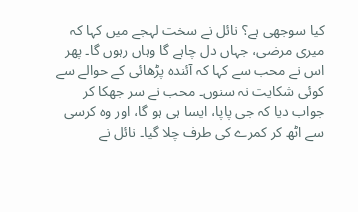کیا سوجھی ہے؟ نائل نے سخت لہجے میں کہا کہ میری مرضی، جہاں دل چاہے گا وہاں رہوں گا۔ پھر اس نے محب سے کہا کہ آئندہ پڑھائی کے حوالے سے کوئی شکایت نہ سنوں۔ محب نے سر جھکا کر جواب دیا کہ جی پاپا، ایسا ہی ہو گا، اور وہ کرسی سے اٹھ کر کمرے کی طرف چلا گیا۔ نائل نے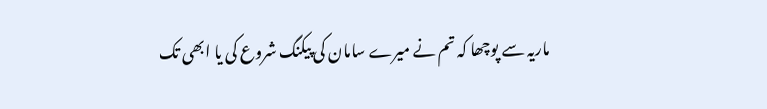ماریہ سے پوچھا کہ تم نے میرے سامان کی پیکنگ شروع کی یا ابھی تک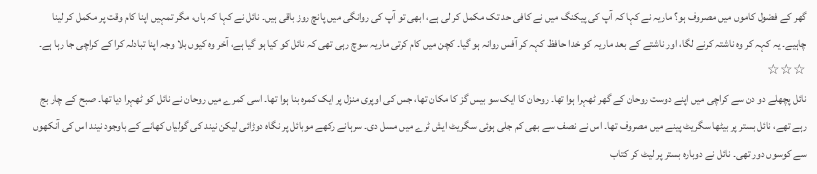گھر کے فضول کاموں میں مصروف ہو؟ ماریہ نے کہا کہ آپ کی پیکنگ میں نے کافی حد تک مکمل کر لی ہے، ابھی تو آپ کی روانگی میں پانچ روز باقی ہیں۔ نائل نے کہا کہ ہاں، مگر تمہیں اپنا کام وقت پر مکمل کر لینا چاہیے۔ یہ کہہ کر وہ ناشتہ کرنے لگا، اور ناشتے کے بعد ماریہ کو خدا حافظ کہہ کر آفس روانہ ہو گیا۔ کچن میں کام کرتی ماریہ سوچ رہی تھی کہ نائل کو کیا ہو گیا ہے، آخر وہ کیوں بلا وجہ اپنا تبادلہ کرا کے کراچی جا رہا ہے۔
☆☆☆
نائل پچھلے دو دن سے کراچی میں اپنے دوست روحان کے گھر ٹھہرا ہوا تھا۔ روحان کا ایک سو بیس گز کا مکان تھا، جس کی اوپری منزل پر ایک کمرہ بنا ہوا تھا۔ اسی کمرے میں روحان نے نائل کو ٹھہرا دیا تھا۔ صبح کے چار بج رہے تھے، نائل بستر پر بیٹھا سگریٹ پینے میں مصروف تھا۔ اس نے نصف سے بھی کم جلی ہوئی سگریٹ ایش ٹرے میں مسل دی۔ سرہانے رکھے موبائل پر نگاہ دوڑائی لیکن نیند کی گولیاں کھانے کے باوجود نیند اس کی آنکھوں سے کوسوں دور تھی۔ نائل نے دوبارہ بستر پر لیٹ کر کتاب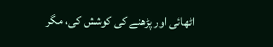اٹھائی اور پڑھنے کی کوشش کی، مگر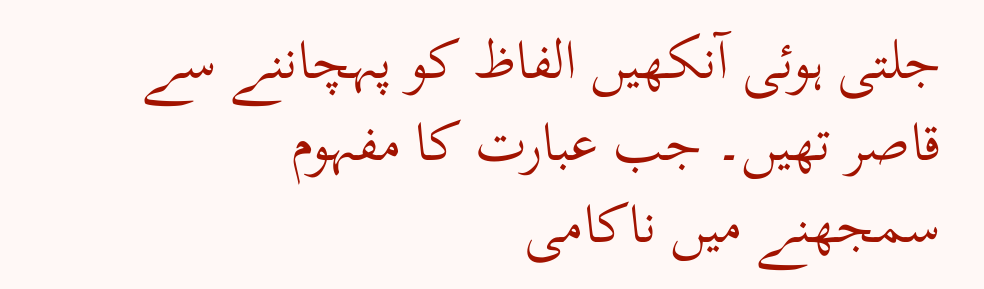جلتی ہوئی آنکھیں الفاظ کو پہچاننے سے قاصر تھیں۔ جب عبارت کا مفہوم سمجھنے میں ناکامی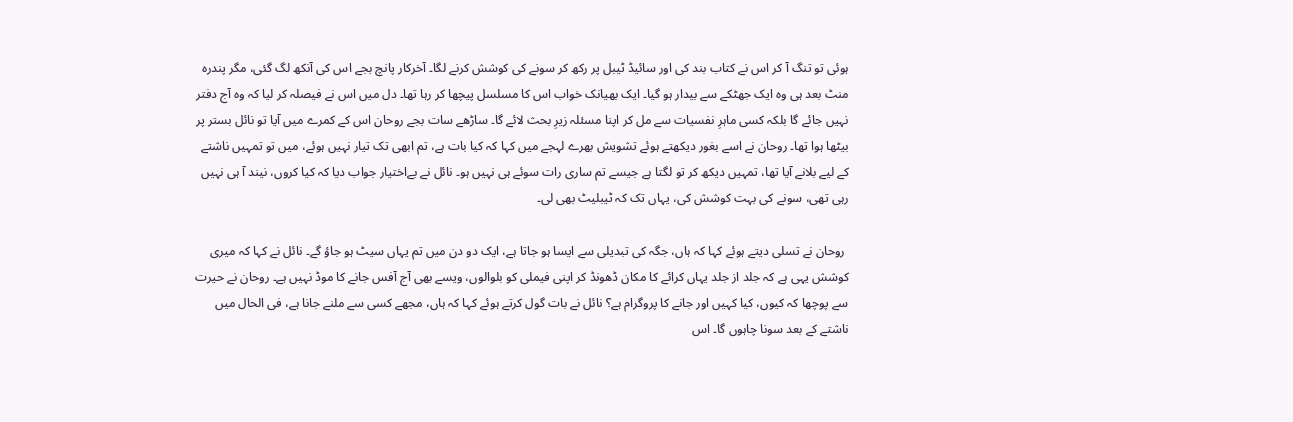ہوئی تو تنگ آ کر اس نے کتاب بند کی اور سائیڈ ٹیبل پر رکھ کر سونے کی کوشش کرنے لگا۔ آخرکار پانچ بجے اس کی آنکھ لگ گئی، مگر پندرہ منٹ بعد ہی وہ ایک جھٹکے سے بیدار ہو گیا۔ ایک بھیانک خواب اس کا مسلسل پیچھا کر رہا تھا۔ دل میں اس نے فیصلہ کر لیا کہ وہ آج دفتر نہیں جائے گا بلکہ کسی ماہرِ نفسیات سے مل کر اپنا مسئلہ زیرِ بحث لائے گا۔ ساڑھے سات بجے روحان اس کے کمرے میں آیا تو نائل بستر پر بیٹھا ہوا تھا۔ روحان نے اسے بغور دیکھتے ہوئے تشویش بھرے لہجے میں کہا کہ کیا بات ہے، تم ابھی تک تیار نہیں ہوئے، میں تو تمہیں ناشتے کے لیے بلانے آیا تھا، تمہیں دیکھ کر تو لگتا ہے جیسے تم ساری رات سوئے ہی نہیں ہو۔ نائل نے بےاختیار جواب دیا کہ کیا کروں، نیند آ ہی نہیں رہی تھی، سونے کی بہت کوشش کی، یہاں تک کہ ٹیبلیٹ بھی لی۔

 روحان نے تسلی دیتے ہوئے کہا کہ ہاں، جگہ کی تبدیلی سے ایسا ہو جاتا ہے، ایک دو دن میں تم یہاں سیٹ ہو جاؤ گے۔ نائل نے کہا کہ میری کوشش یہی ہے کہ جلد از جلد یہاں کرائے کا مکان ڈھونڈ کر اپنی فیملی کو بلوالوں، ویسے بھی آج آفس جانے کا موڈ نہیں ہے۔ روحان نے حیرت سے پوچھا کہ کیوں، کیا کہیں اور جانے کا پروگرام ہے؟ نائل نے بات گول کرتے ہوئے کہا کہ ہاں، مجھے کسی سے ملنے جانا ہے، فی الحال میں ناشتے کے بعد سونا چاہوں گا۔ اس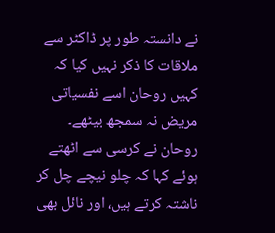نے دانستہ طور پر ڈاکٹر سے ملاقات کا ذکر نہیں کیا کہ کہیں روحان اسے نفسیاتی مریض نہ سمجھ بیٹھے۔ روحان نے کرسی سے اٹھتے ہوئے کہا کہ چلو نیچے چل کر ناشتہ کرتے ہیں، اور نائل بھی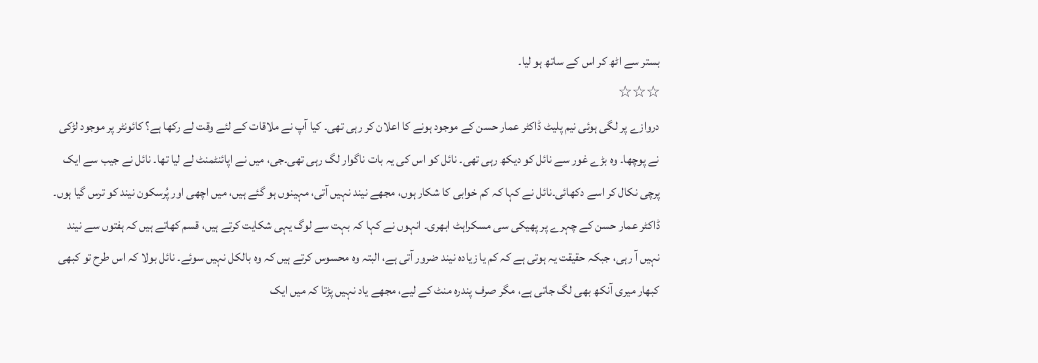بستر سے اٹھ کر اس کے ساتھ ہو لیا۔
☆☆☆
دروازے پر لگی ہوئی نیم پلیٹ ڈاکٹر عمار حسن کے موجود ہونے کا اعلان کر رہی تھی۔ کیا آپ نے ملاقات کے لئے وقت لے رکھا ہے؟ کائونٹر پر موجود لڑکی نے پوچھا۔ وہ بڑے غور سے نائل کو دیکھ رہی تھی۔ نائل کو اس کی یہ بات ناگوار لگ رہی تھی۔جی، میں نے اپائنٹمنٹ لے لیا تھا۔ نائل نے جیب سے ایک پرچی نکال کر اسے دکھائی۔نائل نے کہا کہ کم خوابی کا شکار ہوں، مجھے نیند نہیں آتی، مہینوں ہو گئے ہیں، میں اچھی اور پُرسکون نیند کو ترس گیا ہوں۔ ڈاکٹر عمار حسن کے چہرے پر پھیکی سی مسکراہٹ ابھری۔ انہوں نے کہا کہ بہت سے لوگ یہی شکایت کرتے ہیں، قسم کھاتے ہیں کہ ہفتوں سے نیند نہیں آ رہی، جبکہ حقیقت یہ ہوتی ہے کہ کم یا زیادہ نیند ضرور آتی ہے، البتہ وہ محسوس کرتے ہیں کہ وہ بالکل نہیں سوئے۔ نائل بولا کہ اس طرح تو کبھی کبھار میری آنکھ بھی لگ جاتی ہے، مگر صرف پندرہ منٹ کے لیے، مجھے یاد نہیں پڑتا کہ میں ایک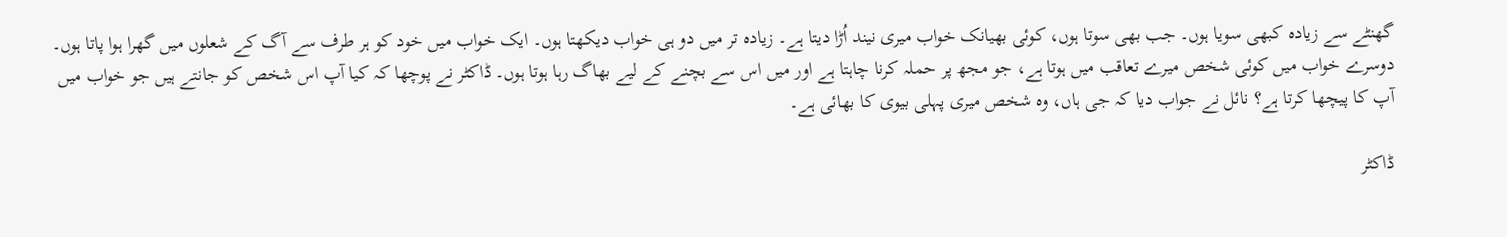گھنٹے سے زیادہ کبھی سویا ہوں۔ جب بھی سوتا ہوں، کوئی بھیانک خواب میری نیند اُڑا دیتا ہے۔ زیادہ تر میں دو ہی خواب دیکھتا ہوں۔ ایک خواب میں خود کو ہر طرف سے آگ کے شعلوں میں گھرا ہوا پاتا ہوں۔ دوسرے خواب میں کوئی شخص میرے تعاقب میں ہوتا ہے، جو مجھ پر حملہ کرنا چاہتا ہے اور میں اس سے بچنے کے لیے بھاگ رہا ہوتا ہوں۔ ڈاکٹر نے پوچھا کہ کیا آپ اس شخص کو جانتے ہیں جو خواب میں آپ کا پیچھا کرتا ہے؟ نائل نے جواب دیا کہ جی ہاں، وہ شخص میری پہلی بیوی کا بھائی ہے۔

ڈاکٹر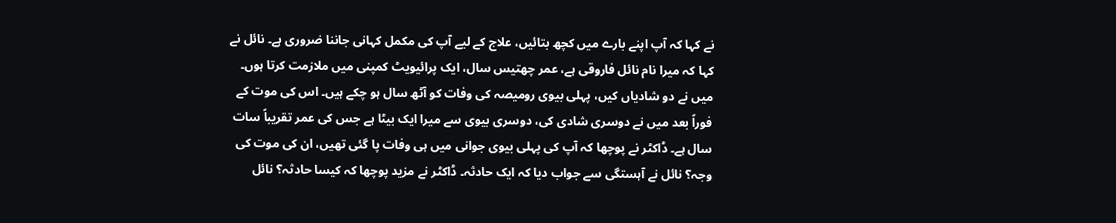نے کہا کہ آپ اپنے بارے میں کچھ بتائیں، علاج کے لیے آپ کی مکمل کہانی جاننا ضروری ہے۔ نائل نے کہا کہ میرا نام نائل فاروقی ہے، عمر چھتیس سال، ایک پرائیویٹ کمپنی میں ملازمت کرتا ہوں۔ میں نے دو شادیاں کیں، پہلی بیوی رومیصہ کی وفات کو آٹھ سال ہو چکے ہیں۔ اس کی موت کے فوراً بعد میں نے دوسری شادی کی، دوسری بیوی سے میرا ایک بیٹا ہے جس کی عمر تقریباً سات سال ہے۔ ڈاکٹر نے پوچھا کہ آپ کی پہلی بیوی جوانی میں ہی وفات پا گئی تھیں، ان کی موت کی وجہ؟ نائل نے آہستگی سے جواب دیا کہ ایک حادثہ۔ ڈاکٹر نے مزید پوچھا کہ کیسا حادثہ؟ نائل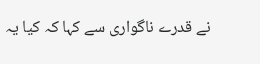نے قدرے ناگواری سے کہا کہ کیا یہ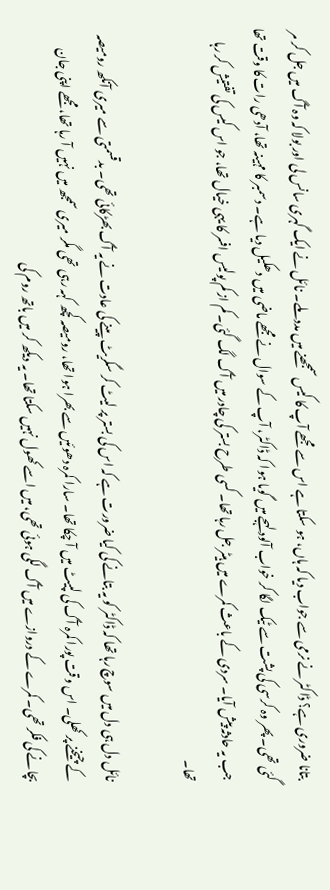بتانا ضروری ہے؟ ڈاکٹر نے نرمی سے جواب دیا کہ ہاں، ہو سکتا ہے اس سے مجھے آپ کا کیس سمجھنے میں مدد ملے۔ نائل نے ایک گہری سانس لی اور بولا کہ وہ آگ میں جل کر مر گئی تھی۔ پھر وہ کرسی کی پشت سے ٹیک لگا کر خواب آلود لہجے میں گویا ہوا کہ ڈاکٹر، آپ کے سوال نے مجھے ماضی میں دھکیل دیا ہے۔ دسمبر کا مہینہ تھا، آدھی رات کا وقت تھا جب یہ حادثہ پیش آیا۔ سردی کے باعث کمرے میں ہیٹر جل رہا تھا۔ کسی طرح بستر کی چادر میں آگ لگ گئی۔ کم از کم پولیس افسر کا یہی خیال تھا، جو اس کیس کی تفتیش کر رہا تھا۔

نائل دل ہی دل میں سوچ رہا تھا کہ ڈاکٹر کو یہ بتانے کی کیا ضرورت ہے کہ اس کی بستر پر لیٹ کر سگریٹ پینے کی عادت نے یہ آگ بھڑکائی تھی۔ بدقسمتی سے میری آنکھ رومیصہ کے چیخنے پر کھلی۔ اس وقت پورا کمرہ آگ کی لپیٹ میں آ چکا تھا۔ سارا کمرہ دھوئیں سے بھرا ہوا تھا، رومیصہ کچھ کہہ رہی تھی مگر میری سمجھ میں نہیں آ رہا تھا، مجھے اپنی جان بچانے کی فکر تھی۔ کمرے کے دروازے میں آگ لگی ہوئی تھی، میں اسے کھول نہیں سکتا تھا۔ یہ دیکھ کر میں باتھ روم کی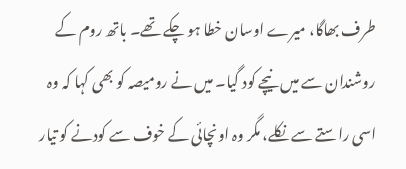طرف بھاگا، میرے اوسان خطا ہو چکے تھے۔ باتھ روم کے روشندان سے میں نیچے کود گیا۔ میں نے رومیصہ کو بھی کہا کہ وہ اسی راستے سے نکلے، مگر وہ اونچائی کے خوف سے کودنے کو تیار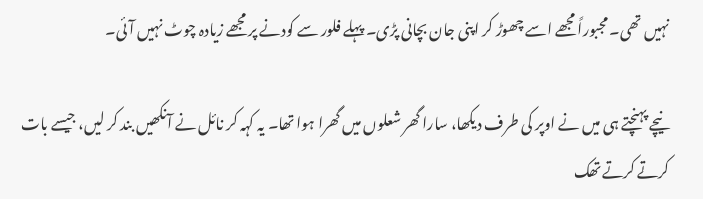نہیں تھی۔ مجبوراً مجھے اسے چھوڑ کر اپنی جان بچانی پڑی۔ پہلے فلور سے کودنے پر مجھے زیادہ چوٹ نہیں آئی۔

نیچے پہنچتے ہی میں نے اوپر کی طرف دیکھا، سارا گھر شعلوں میں گھرا ہوا تھا۔ یہ کہہ کر نائل نے آنکھیں بند کر لیں، جیسے بات کرتے کرتے تھک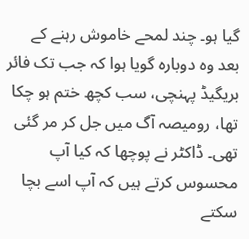گیا ہو۔ چند لمحے خاموش رہنے کے بعد وہ دوبارہ گویا ہوا کہ جب تک فائر بریگیڈ پہنچی، سب کچھ ختم ہو چکا تھا، رومیصہ آگ میں جل کر مر گئی تھی۔ ڈاکٹر نے پوچھا کہ کیا آپ محسوس کرتے ہیں کہ آپ اسے بچا سکتے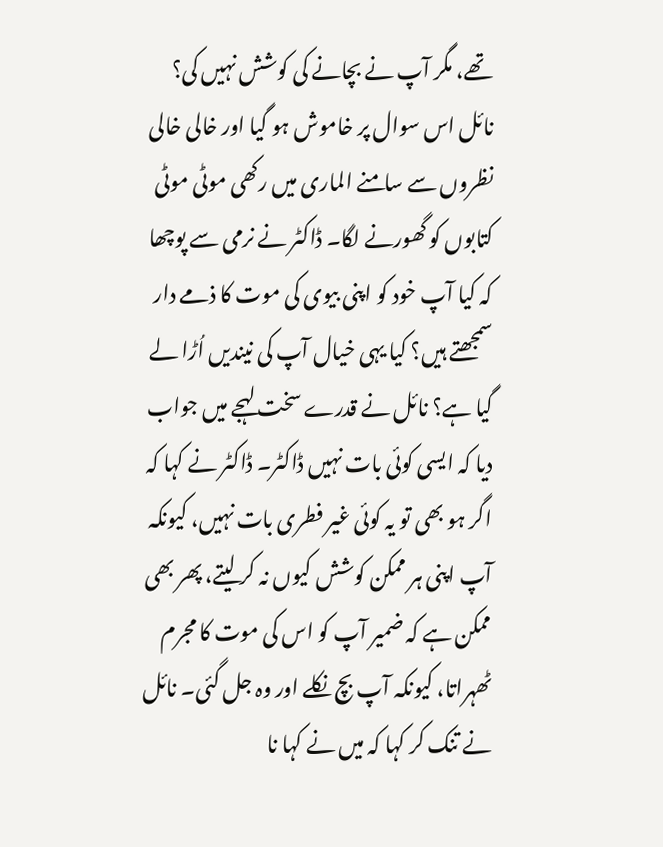تھے، مگر آپ نے بچانے کی کوشش نہیں کی؟ نائل اس سوال پر خاموش ہو گیا اور خالی خالی نظروں سے سامنے الماری میں رکھی موٹی موٹی کتابوں کو گھورنے لگا۔ ڈاکٹر نے نرمی سے پوچھا کہ کیا آپ خود کو اپنی بیوی کی موت کا ذمے دار سمجھتے ہیں؟ کیا یہی خیال آپ کی نیندیں اُڑا لے گیا ہے؟ نائل نے قدرے سخت لہجے میں جواب دیا کہ ایسی کوئی بات نہیں ڈاکٹر۔ ڈاکٹر نے کہا کہ اگر ہو بھی تو یہ کوئی غیر فطری بات نہیں، کیونکہ آپ اپنی ہر ممکن کوشش کیوں نہ کر لیتے، پھر بھی ممکن ہے کہ ضمیر آپ کو اس کی موت کا مجرم ٹھہراتا، کیونکہ آپ بچ نکلے اور وہ جل گئی۔ نائل نے تنک کر کہا کہ میں نے کہا نا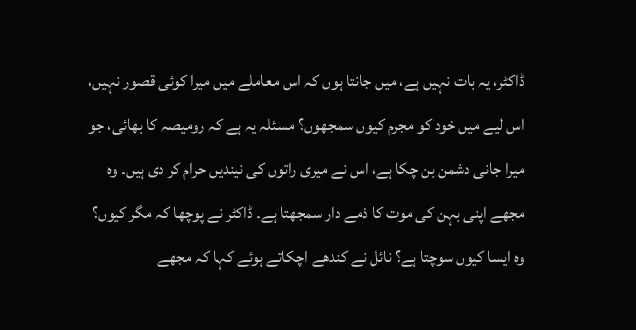ڈاکٹر، یہ بات نہیں ہے، میں جانتا ہوں کہ اس معاملے میں میرا کوئی قصور نہیں، اس لیے میں خود کو مجرم کیوں سمجھوں؟ مسئلہ یہ ہے کہ رومیصہ کا بھائی، جو میرا جانی دشمن بن چکا ہے، اس نے میری راتوں کی نیندیں حرام کر دی ہیں۔ وہ مجھے اپنی بہن کی موت کا ذمے دار سمجھتا ہے۔ ڈاکٹر نے پوچھا کہ مگر کیوں؟ وہ ایسا کیوں سوچتا ہے؟ نائل نے کندھے اچکاتے ہوئے کہا کہ مجھے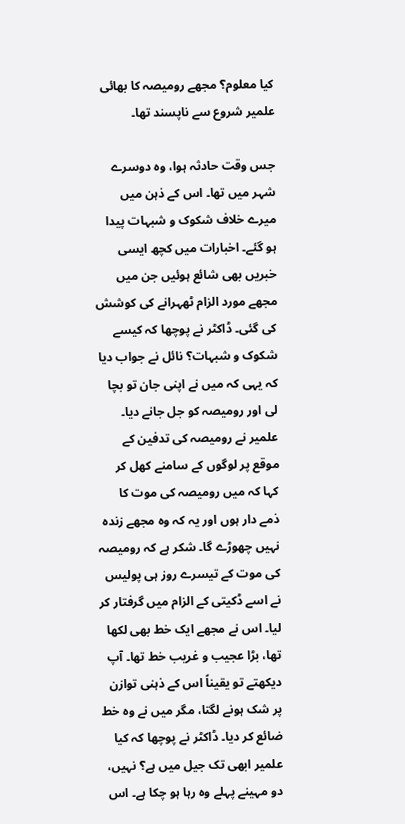کیا معلوم؟ مجھے رومیصہ کا بھائی علمیر شروع سے ناپسند تھا۔

جس وقت حادثہ ہوا، وہ دوسرے شہر میں تھا۔ اس کے ذہن میں میرے خلاف شکوک و شبہات پیدا ہو گئے۔ اخبارات میں کچھ ایسی خبریں بھی شائع ہوئیں جن میں مجھے مورد الزام ٹھہرانے کی کوشش کی گئی۔ ڈاکٹر نے پوچھا کہ کیسے شکوک و شبہات؟ نائل نے جواب دیا کہ یہی کہ میں نے اپنی جان تو بچا لی اور رومیصہ کو جل جانے دیا۔ علمیر نے رومیصہ کی تدفین کے موقع پر لوگوں کے سامنے کھل کر کہا کہ میں رومیصہ کی موت کا ذمے دار ہوں اور یہ کہ وہ مجھے زندہ نہیں چھوڑے گا۔ شکر ہے کہ رومیصہ کی موت کے تیسرے روز ہی پولیس نے اسے ڈکیتی کے الزام میں گرفتار کر لیا۔ اس نے مجھے ایک خط بھی لکھا تھا، بڑا عجیب و غریب خط تھا۔ آپ دیکھتے تو یقیناً اس کے ذہنی توازن پر شک ہونے لگتا، مگر میں نے وہ خط ضائع کر دیا۔ ڈاکٹر نے پوچھا کہ کیا علمیر ابھی تک جیل میں ہے؟ نہیں، دو مہینے پہلے وہ رہا ہو چکا ہے۔ اس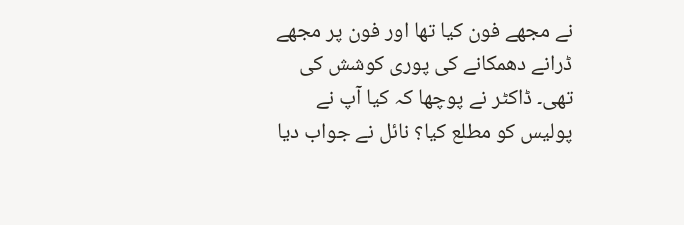نے مجھے فون کیا تھا اور فون پر مجھے ڈرانے دھمکانے کی پوری کوشش کی تھی۔ ڈاکٹر نے پوچھا کہ کیا آپ نے پولیس کو مطلع کیا؟ نائل نے جواب دیا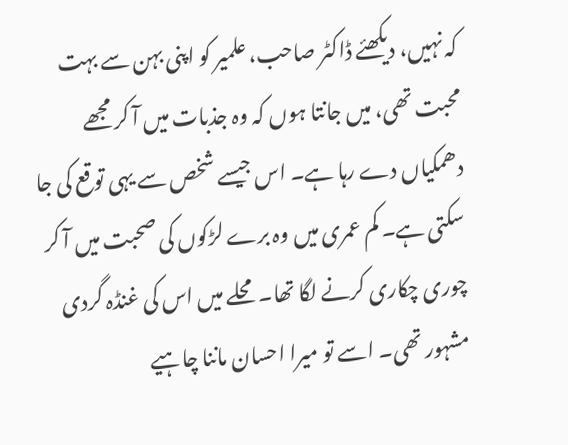کہ نہیں، دیکھئے ڈاکٹر صاحب، علمیر کو اپنی بہن سے بہت محبت تھی، میں جانتا ہوں کہ وہ جذبات میں آ کر مجھے دھمکیاں دے رہا ہے۔ اس جیسے شخص سے یہی توقع کی جا سکتی ہے۔ کم عمری میں وہ برے لڑکوں کی صحبت میں آ کر چوری چکاری کرنے لگا تھا۔ محلے میں اس کی غنڈہ گردی مشہور تھی۔ اسے تو میرا احسان ماننا چاہیے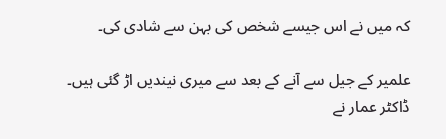کہ میں نے اس جیسے شخص کی بہن سے شادی کی۔

علمیر کے جیل سے آنے کے بعد سے میری نیندیں اڑ گئی ہیں۔ ڈاکٹر عمار نے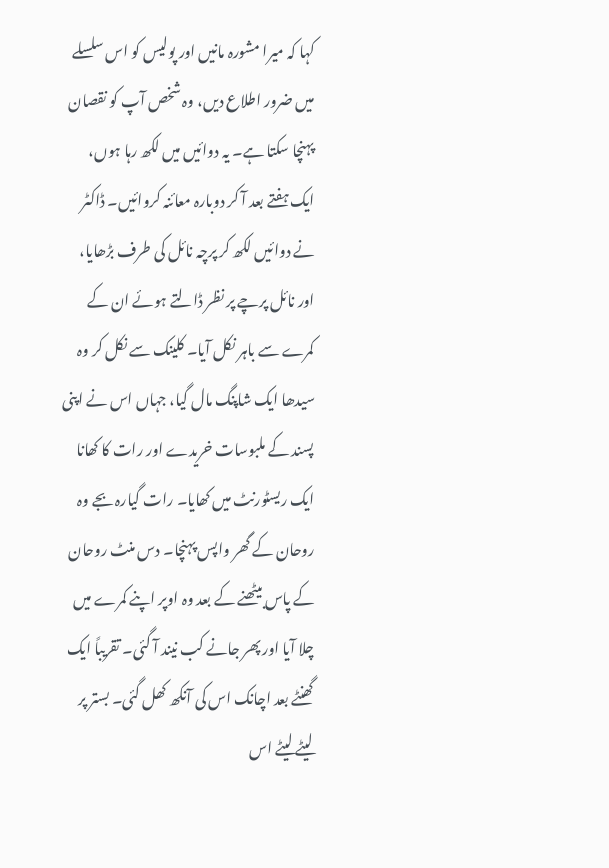کہا کہ میرا مشورہ مانیں اور پولیس کو اس سلسلے میں ضرور اطلاع دیں، وہ شخص آپ کو نقصان پہنچا سکتا ہے۔ یہ دوائیں میں لکھ رہا ہوں، ایک ہفتے بعد آ کر دوبارہ معائنہ کروائیں۔ ڈاکٹر نے دوائیں لکھ کر پرچہ نائل کی طرف بڑھایا، اور نائل پرچے پر نظر ڈالتے ہوئے ان کے کمرے سے باہر نکل آیا۔ کلینک سے نکل کر وہ سیدھا ایک شاپنگ مال گیا، جہاں اس نے اپنی پسند کے ملبوسات خریدے اور رات کا کھانا ایک ریسٹورنٹ میں کھایا۔ رات گیارہ بجے وہ روحان کے گھر واپس پہنچا۔ دس منٹ روحان کے پاس بیٹھنے کے بعد وہ اوپر اپنے کمرے میں چلا آیا اور پھر جانے کب نیند آ گئی۔ تقریباً ایک گھنٹے بعد اچانک اس کی آنکھ کھل گئی۔ بستر پر لیٹے لیٹے اس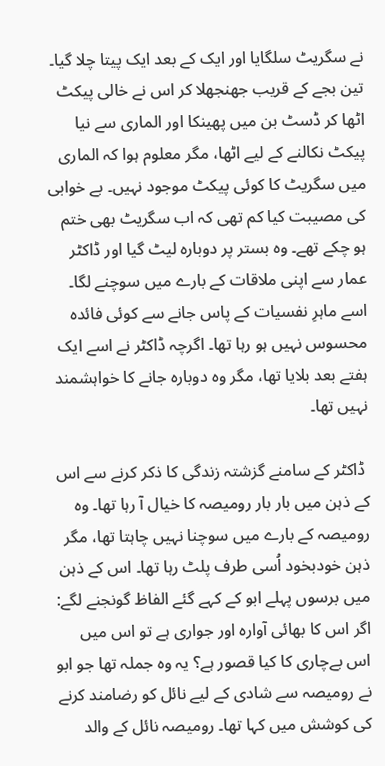نے سگریٹ سلگایا اور ایک کے بعد ایک پیتا چلا گیا۔ تین بجے کے قریب جھنجھلا کر اس نے خالی پیکٹ اٹھا کر ڈسٹ بن میں پھینکا اور الماری سے نیا پیکٹ نکالنے کے لیے اٹھا، مگر معلوم ہوا کہ الماری میں سگریٹ کا کوئی پیکٹ موجود نہیں۔ بے خوابی کی مصیبت کیا کم تھی کہ اب سگریٹ بھی ختم ہو چکے تھے۔ وہ بستر پر دوبارہ لیٹ گیا اور ڈاکٹر عمار سے اپنی ملاقات کے بارے میں سوچنے لگا۔ اسے ماہرِ نفسیات کے پاس جانے سے کوئی فائدہ محسوس نہیں ہو رہا تھا۔ اگرچہ ڈاکٹر نے اسے ایک ہفتے بعد بلایا تھا، مگر وہ دوبارہ جانے کا خواہشمند نہیں تھا۔

 ڈاکٹر کے سامنے گزشتہ زندگی کا ذکر کرنے سے اس کے ذہن میں بار بار رومیصہ کا خیال آ رہا تھا۔ وہ رومیصہ کے بارے میں سوچنا نہیں چاہتا تھا، مگر ذہن خودبخود اُسی طرف پلٹ رہا تھا۔ اس کے ذہن میں برسوں پہلے ابو کے کہے گئے الفاظ گونجنے لگے: اگر اس کا بھائی آوارہ اور جواری ہے تو اس میں اس بےچاری کا کیا قصور ہے؟ یہ وہ جملہ تھا جو ابو نے رومیصہ سے شادی کے لیے نائل کو رضامند کرنے کی کوشش میں کہا تھا۔ رومیصہ نائل کے والد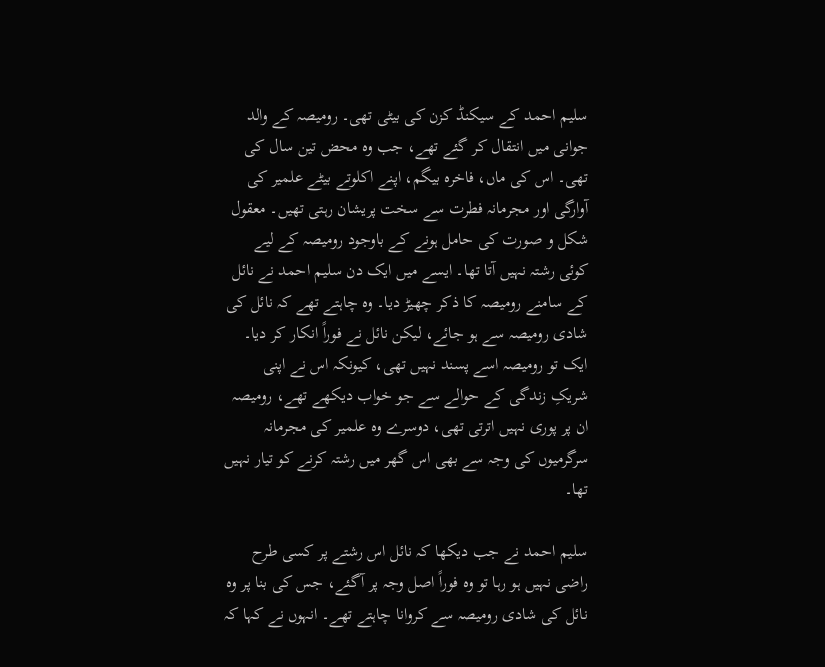سلیم احمد کے سیکنڈ کزن کی بیٹی تھی۔ رومیصہ کے والد جوانی میں انتقال کر گئے تھے، جب وہ محض تین سال کی تھی۔ اس کی ماں، فاخرہ بیگم، اپنے اکلوتے بیٹے علمیر کی آوارگی اور مجرمانہ فطرت سے سخت پریشان رہتی تھیں۔ معقول شکل و صورت کی حامل ہونے کے باوجود رومیصہ کے لیے کوئی رشتہ نہیں آتا تھا۔ ایسے میں ایک دن سلیم احمد نے نائل کے سامنے رومیصہ کا ذکر چھیڑ دیا۔ وہ چاہتے تھے کہ نائل کی شادی رومیصہ سے ہو جائے، لیکن نائل نے فوراً انکار کر دیا۔ ایک تو رومیصہ اسے پسند نہیں تھی، کیونکہ اس نے اپنی شریکِ زندگی کے حوالے سے جو خواب دیکھے تھے، رومیصہ ان پر پوری نہیں اترتی تھی، دوسرے وہ علمیر کی مجرمانہ سرگرمیوں کی وجہ سے بھی اس گھر میں رشتہ کرنے کو تیار نہیں تھا۔

سلیم احمد نے جب دیکھا کہ نائل اس رشتے پر کسی طرح راضی نہیں ہو رہا تو وہ فوراً اصل وجہ پر آگئے، جس کی بنا پر وہ نائل کی شادی رومیصہ سے کروانا چاہتے تھے۔ انہوں نے کہا کہ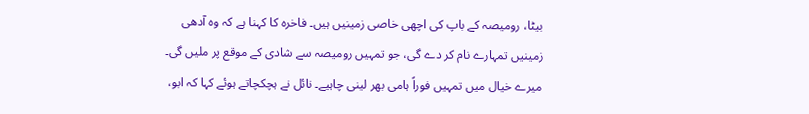بیٹا، رومیصہ کے باپ کی اچھی خاصی زمینیں ہیں۔ فاخرہ کا کہنا ہے کہ وہ آدھی زمینیں تمہارے نام کر دے گی، جو تمہیں رومیصہ سے شادی کے موقع پر ملیں گی۔ میرے خیال میں تمہیں فوراً ہامی بھر لینی چاہیے۔ نائل نے ہچکچاتے ہوئے کہا کہ ابو،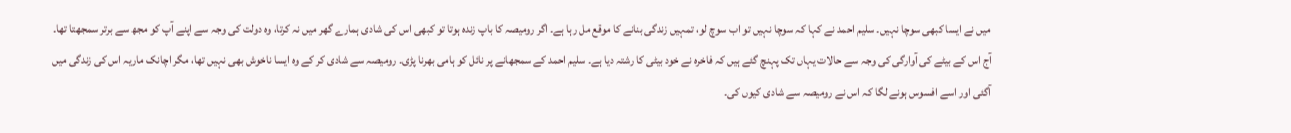میں نے ایسا کبھی سوچا نہیں۔ سلیم احمد نے کہا کہ سوچا نہیں تو اب سوچ لو، تمہیں زندگی بنانے کا موقع مل رہا ہے۔ اگر رومیصہ کا باپ زندہ ہوتا تو کبھی اس کی شادی ہمارے گھر میں نہ کرتا، وہ دولت کی وجہ سے اپنے آپ کو مجھ سے برتر سمجھتا تھا۔ آج اس کے بیٹے کی آوارگی کی وجہ سے حالات یہاں تک پہنچ گئے ہیں کہ فاخرہ نے خود بیٹی کا رشتہ دیا ہے۔ سلیم احمد کے سمجھانے پر نائل کو ہامی بھرنا پڑی۔ رومیصہ سے شادی کر کے وہ ایسا ناخوش بھی نہیں تھا، مگر اچانک ماریہ اس کی زندگی میں آگئی اور اسے افسوس ہونے لگا کہ اس نے رومیصہ سے شادی کیوں کی۔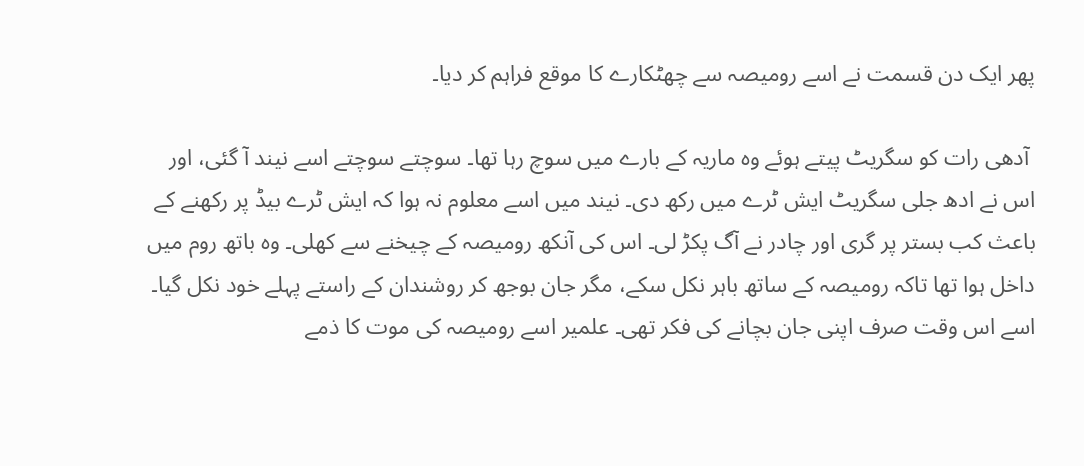پھر ایک دن قسمت نے اسے رومیصہ سے چھٹکارے کا موقع فراہم کر دیا۔

 آدھی رات کو سگریٹ پیتے ہوئے وہ ماریہ کے بارے میں سوچ رہا تھا۔ سوچتے سوچتے اسے نیند آ گئی، اور اس نے ادھ جلی سگریٹ ایش ٹرے میں رکھ دی۔ نیند میں اسے معلوم نہ ہوا کہ ایش ٹرے بیڈ پر رکھنے کے باعث کب بستر پر گری اور چادر نے آگ پکڑ لی۔ اس کی آنکھ رومیصہ کے چیخنے سے کھلی۔ وہ باتھ روم میں داخل ہوا تھا تاکہ رومیصہ کے ساتھ باہر نکل سکے، مگر جان بوجھ کر روشندان کے راستے پہلے خود نکل گیا۔ اسے اس وقت صرف اپنی جان بچانے کی فکر تھی۔ علمیر اسے رومیصہ کی موت کا ذمے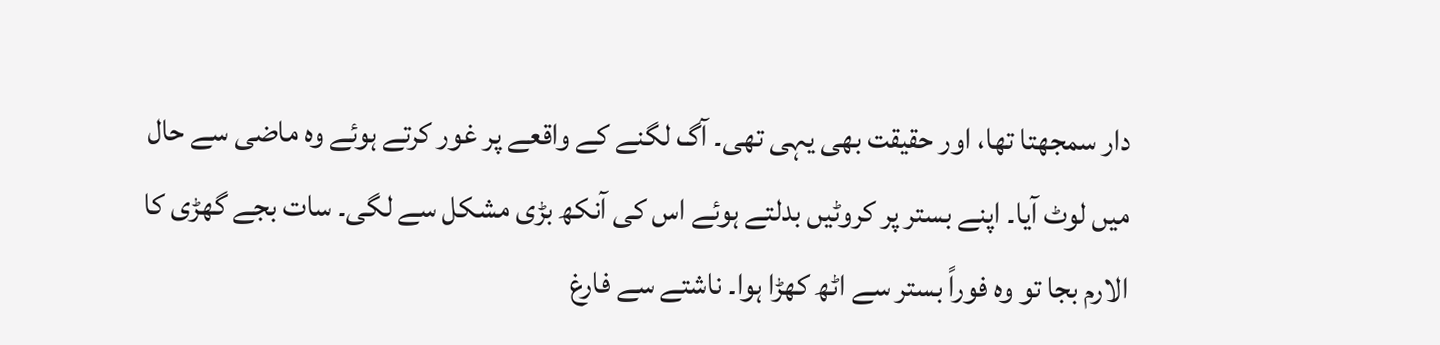دار سمجھتا تھا، اور حقیقت بھی یہی تھی۔ آگ لگنے کے واقعے پر غور کرتے ہوئے وہ ماضی سے حال میں لوٹ آیا۔ اپنے بستر پر کروٹیں بدلتے ہوئے اس کی آنکھ بڑی مشکل سے لگی۔ سات بجے گھڑی کا الارم بجا تو وہ فوراً بستر سے اٹھ کھڑا ہوا۔ ناشتے سے فارغ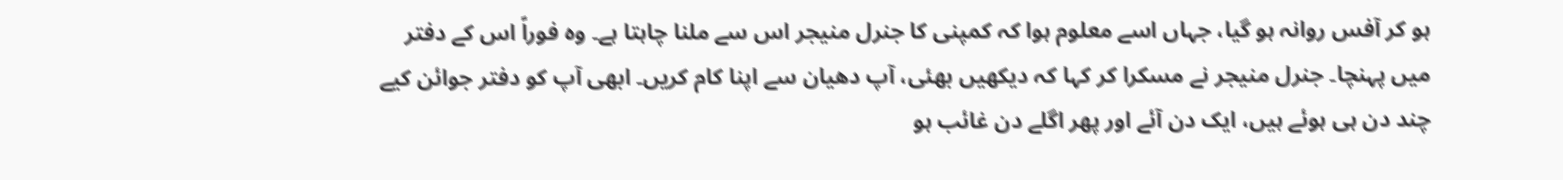ہو کر آفس روانہ ہو گیا، جہاں اسے معلوم ہوا کہ کمپنی کا جنرل منیجر اس سے ملنا چاہتا ہے۔ وہ فوراً اس کے دفتر میں پہنچا۔ جنرل منیجر نے مسکرا کر کہا کہ دیکھیں بھئی، آپ دھیان سے اپنا کام کریں۔ ابھی آپ کو دفتر جوائن کیے چند دن ہی ہوئے ہیں، ایک دن آئے اور پھر اگلے دن غائب ہو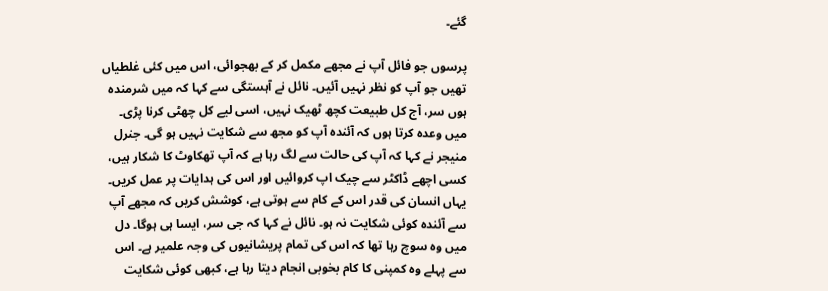گئے۔

پرسوں جو فائل آپ نے مجھے مکمل کر کے بھجوائی، اس میں کئی غلطیاں تھیں جو آپ کو نظر نہیں آئیں۔ نائل نے آہستگی سے کہا کہ میں شرمندہ ہوں سر، آج کل طبیعت کچھ ٹھیک نہیں، اسی لیے کل چھٹی کرنا پڑی۔ میں وعدہ کرتا ہوں کہ آئندہ آپ کو مجھ سے شکایت نہیں ہو گی۔ جنرل منیجر نے کہا کہ آپ کی حالت سے لگ رہا ہے کہ آپ تھکاوٹ کا شکار ہیں، کسی اچھے ڈاکٹر سے چیک اپ کروائیں اور اس کی ہدایات پر عمل کریں۔ یہاں انسان کی قدر اس کے کام سے ہوتی ہے، کوشش کریں کہ مجھے آپ سے آئندہ کوئی شکایت نہ ہو۔ نائل نے کہا کہ جی سر، ایسا ہی ہوگا۔ دل میں وہ سوچ رہا تھا کہ اس کی تمام پریشانیوں کی وجہ علمیر ہے۔ اس سے پہلے وہ کمپنی کا کام بخوبی انجام دیتا رہا ہے، کبھی کوئی شکایت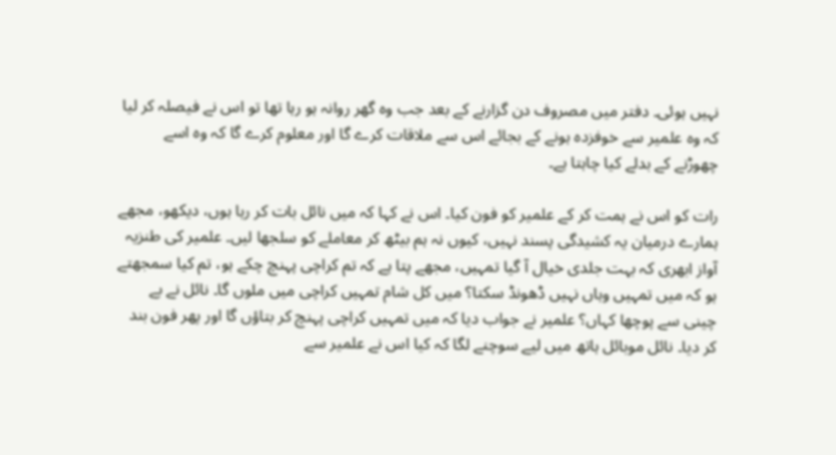نہیں ہوئی۔ دفتر میں مصروف دن گزارنے کے بعد جب وہ گھر روانہ ہو رہا تھا تو اس نے فیصلہ کر لیا کہ وہ علمیر سے خوفزدہ ہونے کے بجائے اس سے ملاقات کرے گا اور معلوم کرے گا کہ وہ اسے چھوڑنے کے بدلے کیا چاہتا ہے۔

رات کو اس نے ہمت کر کے علمیر کو فون کیا۔ اس نے کہا کہ میں نائل بات کر رہا ہوں، دیکھو، مجھے ہمارے درمیان یہ کشیدگی پسند نہیں، کیوں نہ ہم بیٹھ کر معاملے کو سلجھا لیں۔ علمیر کی طنزیہ آواز ابھری کہ بہت جلدی خیال آ گیا تمہیں، مجھے پتا ہے کہ تم کراچی پہنچ چکے ہو، تم کیا سمجھتے ہو کہ میں تمہیں وہاں نہیں ڈھونڈ سکتا؟ میں کل شام تمہیں کراچی میں ملوں گا۔ نائل نے بے چینی سے پوچھا کہاں؟ علمیر نے جواب دیا کہ میں تمہیں کراچی پہنچ کر بتاؤں گا اور پھر فون بند کر دیا۔ نائل موبائل ہاتھ میں لیے سوچنے لگا کہ کیا اس نے علمیر سے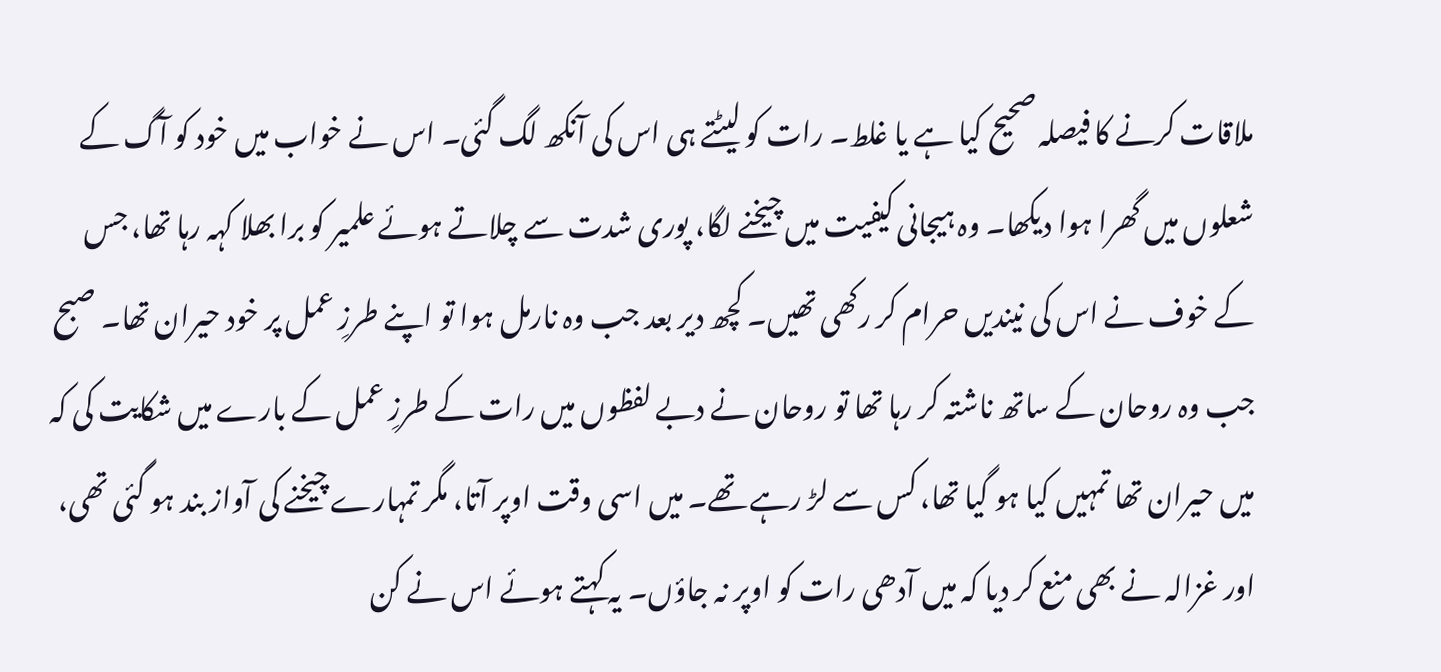ملاقات کرنے کا فیصلہ صحیح کیا ہے یا غلط۔ رات کو لیٹتے ہی اس کی آنکھ لگ گئی۔ اس نے خواب میں خود کو آگ کے شعلوں میں گھرا ہوا دیکھا۔ وہ ہیجانی کیفیت میں چیخنے لگا، پوری شدت سے چلاتے ہوئے علمیر کو برا بھلا کہہ رہا تھا، جس کے خوف نے اس کی نیندیں حرام کر رکھی تھیں۔ کچھ دیر بعد جب وہ نارمل ہوا تو اپنے طرزِ عمل پر خود حیران تھا۔ صبح جب وہ روحان کے ساتھ ناشتہ کر رہا تھا تو روحان نے دبے لفظوں میں رات کے طرزِ عمل کے بارے میں شکایت کی کہ میں حیران تھا تمہیں کیا ہو گیا تھا، کس سے لڑ رہے تھے۔ میں اسی وقت اوپر آتا، مگر تمہارے چیخنے کی آواز بند ہو گئی تھی، اور غزالہ نے بھی منع کر دیا کہ میں آدھی رات کو اوپر نہ جاؤں۔ یہ کہتے ہوئے اس نے کن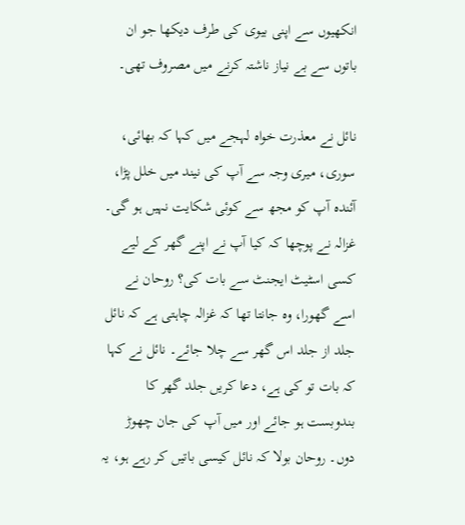انکھیوں سے اپنی بیوی کی طرف دیکھا جو ان باتوں سے بے نیاز ناشتہ کرنے میں مصروف تھی۔

نائل نے معذرت خواہ لہجے میں کہا کہ بھائی، سوری، میری وجہ سے آپ کی نیند میں خلل پڑا، آئندہ آپ کو مجھ سے کوئی شکایت نہیں ہو گی۔ غزالہ نے پوچھا کہ کیا آپ نے اپنے گھر کے لیے کسی اسٹیٹ ایجنٹ سے بات کی؟ روحان نے اسے گھورا، وہ جانتا تھا کہ غزالہ چاہتی ہے کہ نائل جلد از جلد اس گھر سے چلا جائے۔ نائل نے کہا کہ بات تو کی ہے، دعا کریں جلد گھر کا بندوبست ہو جائے اور میں آپ کی جان چھوڑ دوں۔ روحان بولا کہ نائل کیسی باتیں کر رہے ہو، یہ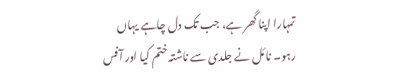تمہارا اپنا گھر ہے، جب تک دل چاہے یہاں رہو۔ نائل نے جلدی سے ناشتہ ختم کیا اور آفس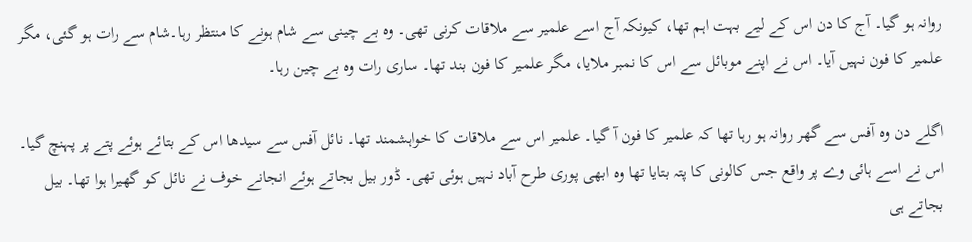روانہ ہو گیا۔ آج کا دن اس کے لیے بہت اہم تھا، کیونکہ آج اسے علمیر سے ملاقات کرنی تھی۔ وہ بے چینی سے شام ہونے کا منتظر رہا۔شام سے رات ہو گئی، مگر علمیر کا فون نہیں آیا۔ اس نے اپنے موبائل سے اس کا نمبر ملایا، مگر علمیر کا فون بند تھا۔ ساری رات وہ بے چین رہا۔

اگلے دن وہ آفس سے گھر روانہ ہو رہا تھا کہ علمیر کا فون آ گیا۔ علمیر اس سے ملاقات کا خواہشمند تھا۔ نائل آفس سے سیدھا اس کے بتائے ہوئے پتے پر پہنچ گیا۔ اس نے اسے ہائی وے پر واقع جس کالونی کا پتہ بتایا تھا وہ ابھی پوری طرح آباد نہیں ہوئی تھی۔ ڈور بیل بجاتے ہوئے انجانے خوف نے نائل کو گھیرا ہوا تھا۔ بیل بجاتے ہی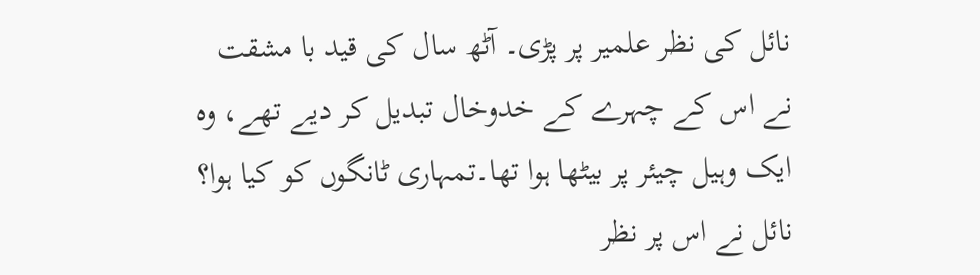نائل کی نظر علمیر پر پڑی۔ آٹھ سال کی قید با مشقت نے اس کے چہرے کے خدوخال تبدیل کر دیے تھے، وہ ایک وہیل چیئر پر بیٹھا ہوا تھا۔تمہاری ٹانگوں کو کیا ہوا؟ نائل نے اس پر نظر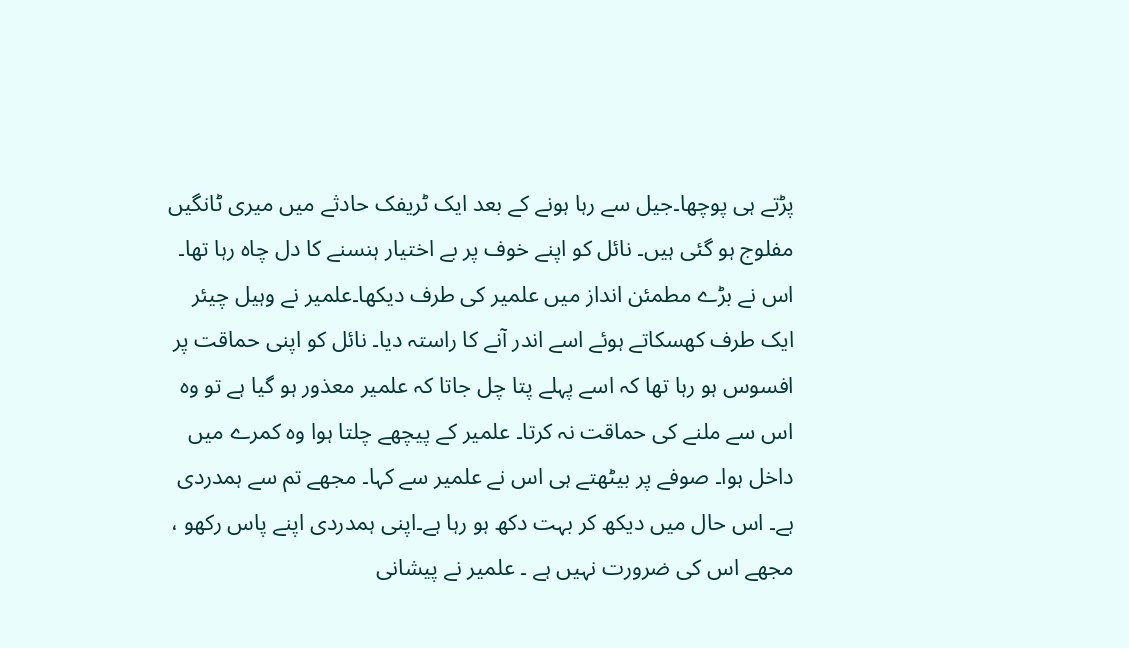پڑتے ہی پوچھا۔جیل سے رہا ہونے کے بعد ایک ٹریفک حادثے میں میری ٹانگیں مفلوج ہو گئی ہیں۔ نائل کو اپنے خوف پر بے اختیار ہنسنے کا دل چاہ رہا تھا۔ اس نے بڑے مطمئن انداز میں علمیر کی طرف دیکھا۔علمیر نے وہیل چیئر ایک طرف کھسکاتے ہوئے اسے اندر آنے کا راستہ دیا۔ نائل کو اپنی حماقت پر افسوس ہو رہا تھا کہ اسے پہلے پتا چل جاتا کہ علمیر معذور ہو گیا ہے تو وہ اس سے ملنے کی حماقت نہ کرتا۔ علمیر کے پیچھے چلتا ہوا وہ کمرے میں داخل ہوا۔ صوفے پر بیٹھتے ہی اس نے علمیر سے کہا۔ مجھے تم سے ہمدردی ہے۔ اس حال میں دیکھ کر بہت دکھ ہو رہا ہے۔اپنی ہمدردی اپنے پاس رکھو ، مجھے اس کی ضرورت نہیں ہے ۔ علمیر نے پیشانی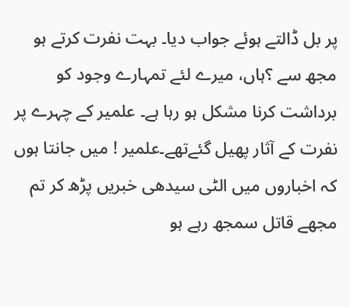پر بل ڈالتے ہوئے جواب دیا۔ بہت نفرت کرتے ہو مجھ سے ؟ہاں، میرے لئے تمہارے وجود کو برداشت کرنا مشکل ہو رہا ہے۔ علمیر کے چہرے پر نفرت کے آثار پھیل گئےتھے۔علمیر ! میں جانتا ہوں کہ اخباروں میں الٹی سیدھی خبریں پڑھ کر تم مجھے قاتل سمجھ رہے ہو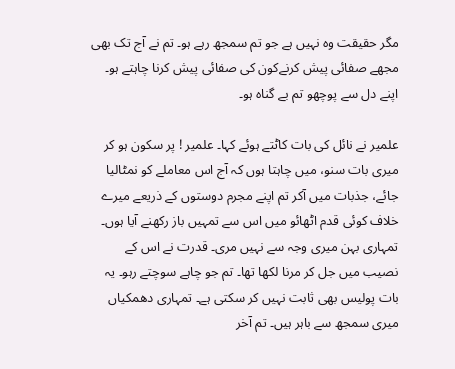مگر حقیقت وہ نہیں ہے جو تم سمجھ رہے ہو۔ تم نے آج تک بھی مجھے صفائی پیش کرنےکون کی صفائی پیش کرنا چاہتے ہو۔ اپنے دل سے پوچھو تم بے گناہ ہو۔

علمیر نے نائل کی بات کاٹتے ہوئے کہا۔ علمیر ! پر سکون ہو کر میری بات سنو، میں چاہتا ہوں کہ آج اس معاملے کو نمٹالیا جائے، جذبات میں آکر تم اپنے مجرم دوستوں کے ذریعے میرے خلاف کوئی قدم اٹھائو میں اس سے تمہیں باز رکھنے آیا ہوں۔ تمہاری بہن میری وجہ سے نہیں مری۔ قدرت نے اس کے نصیب میں جل کر مرنا لکھا تھا۔ تم جو چاہے سوچتے رہو۔ یہ بات پولیس بھی ثابت نہیں کر سکتی ہے۔ تمہاری دھمکیاں میری سمجھ سے باہر ہیں۔ تم آخر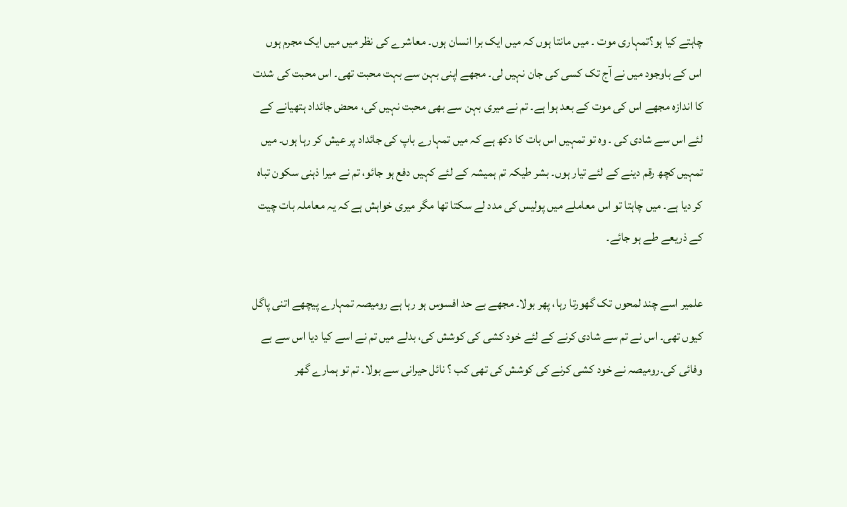چاہتے کیا ہو؟تمہاری موت ۔ میں مانتا ہوں کہ میں ایک برا انسان ہوں۔ معاشرے کی نظر میں میں ایک مجرم ہوں اس کے باوجود میں نے آج تک کسی کی جان نہیں لی۔ مجھے اپنی بہن سے بہت محبت تھی۔ اس محبت کی شدت کا اندازہ مجھے اس کی موت کے بعد ہوا ہے۔ تم نے میری بہن سے بھی محبت نہیں کی، محض جائداد ہتھیانے کے لئے اس سے شادی کی ۔ وہ تو تمہیں اس بات کا دکھ ہے کہ میں تمہارے باپ کی جائداد پر عیش کر رہا ہوں۔ میں تمہیں کچھ رقم دینے کے لئے تیار ہوں۔ بشر طیکہ تم ہمیشہ کے لئے کہیں دفع ہو جائو، تم نے میرا ذہنی سکون تباہ کر دیا ہے۔ میں چاہتا تو اس معاملے میں پولیس کی مدد لے سکتا تھا مگر میری خواہش ہے کہ یہ معاملہ بات چیت کے ذریعے طے ہو جائے۔

علمیر اسے چند لمحوں تک گھورتا رہا، پھر بولا۔ مجھے بے حد افسوس ہو رہا ہے رومیصہ تمہارے پیچھے اتنی پاگل کیوں تھی۔ اس نے تم سے شادی کرنے کے لئے خود کشی کی کوشش کی، بدلے میں تم نے اسے کیا دیا اس سے بے وفائی کی۔رومیصہ نے خود کشی کرنے کی کوشش کی تھی کب ؟ نائل حیرانی سے بولا۔ تم تو ہمارے گھر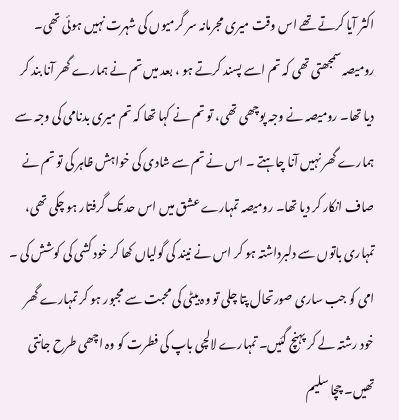اکثر آیا کرتے تھے اس وقت میری مجرمانہ سر گرمیوں کی شہرت نہیں ہوئی تھی۔ رومیصہ سمجھتی تھی کہ تم اسے پسند کرتے ہو ، بعد میں تم نے ہمارے گھر آنا بند کر دیا تھا۔ رومیصہ نے وجہ پوچھی تھی، تو تم نے کہا تھا کہ تم میری بدنامی کی وجہ سے ہمارے گھر نہیں آنا چاہتے ۔ اس نے تم سے شادی کی خواہش ظاہر کی تو تم نے صاف انکار کر دیا تھا۔ رومیصہ تمہارے عشق میں اس حد تک گرفتار ہو چکی تھی، تمہاری باتوں سے دلبرداشتہ ہو کر اس نے نیند کی گولیاں کھا کر خود کشی کی کوشش کی ۔ امی کو جب ساری صورتحال پتا چلی تو وہ بیٹی کی محبت سے مجبور ہو کر تمہارے گھر خود رشتہ لے کر پہنچ گئیں۔ تمہارے لالچی باپ کی فطرت کو وہ اچھی طرح جانتی تھیں۔ چچا سلیم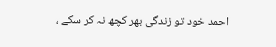احمد خود تو زندگی بھر کچھ نہ کر سکے ،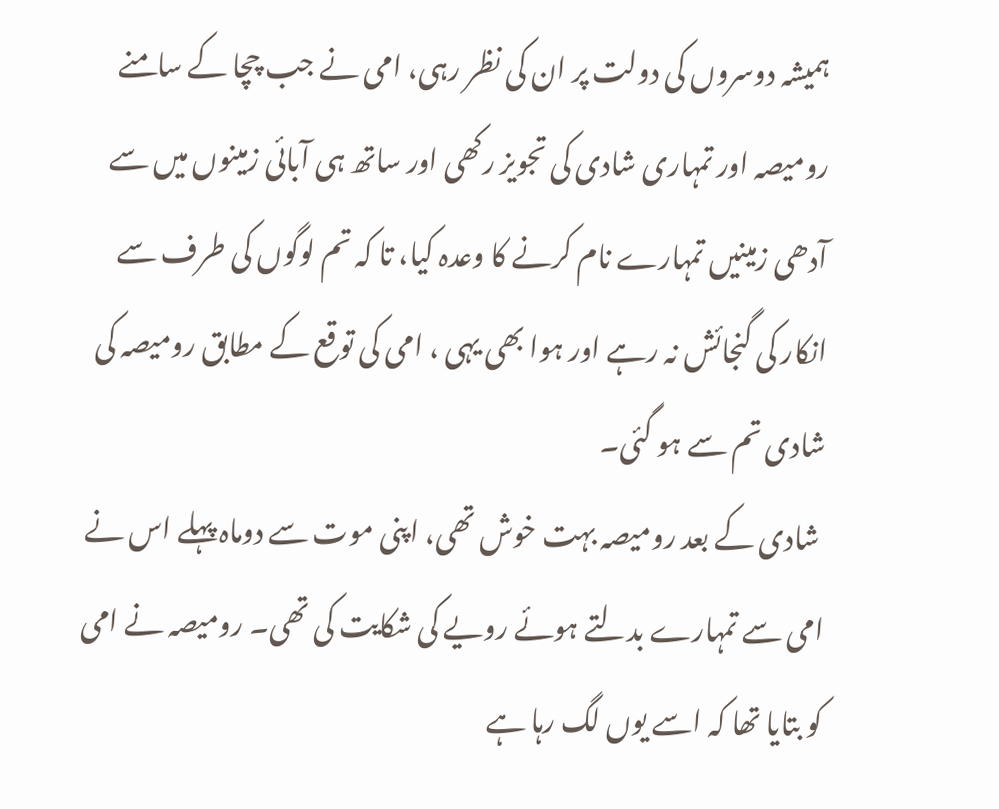ہمیشہ دوسروں کی دولت پر ان کی نظر رہی، امی نے جب چچا کے سامنے رومیصہ اور تمہاری شادی کی تجویز رکھی اور ساتھ ہی آبائی زمینوں میں سے آدھی زمینیں تمہارے نام کرنے کا وعدہ کیا، تا کہ تم لوگوں کی طرف سے انکار کی گنجائش نہ رہے اور ہوا بھی یہی ، امی کی توقع کے مطابق رومیصہ کی شادی تم سے ہو گئی۔
 شادی کے بعد رومیصہ بہت خوش تھی، اپنی موت سے دوماہ پہلے اس نے امی سے تمہارے بدلتے ہوئے رویے کی شکایت کی تھی۔ رومیصہ نے امی کو بتایا تھا کہ اسے یوں لگ رہا ہے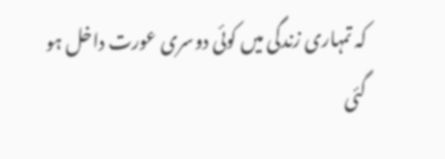کہ تمہاری زندگی میں کوئی دوسری عورت داخل ہو گئی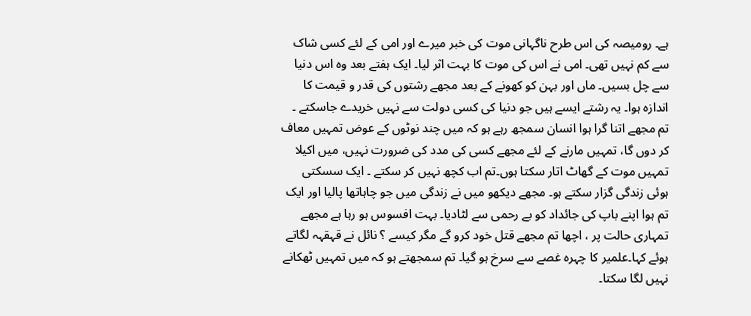ہے۔ رومیصہ کی اس طرح ناگہانی موت کی خبر میرے اور امی کے لئے کسی شاک سے کم نہیں تھی۔ امی نے اس کی موت کا بہت اثر لیا۔ ایک ہفتے بعد وہ اس دنیا سے چل بسیں۔ ماں اور بہن کو کھونے کے بعد مجھے رشتوں کی قدر و قیمت کا اندازہ ہوا۔ یہ رشتے ایسے ہیں جو دنیا کی کسی دولت سے نہیں خریدے جاسکتے ۔ تم مجھے اتنا گرا ہوا انسان سمجھ رہے ہو کہ میں چند نوٹوں کے عوض تمہیں معاف کر دوں گا، تمہیں مارنے کے لئے مجھے کسی کی مدد کی ضرورت نہیں، میں اکیلا تمہیں موت کے گھاٹ اتار سکتا ہوں۔تم اب کچھ نہیں کر سکتے ۔ ایک سسکتی ہوئی زندگی گزار سکتے ہو۔ مجھے دیکھو میں نے زندگی میں جو چاہاتھا پالیا اور ایک تم ہوا اپنے باپ کی جائداد کو بے رحمی سے لٹادیا۔ بہت افسوس ہو رہا ہے مجھے تمہاری حالت پر ، اچھا تم مجھے قتل خود کرو گے مگر کیسے ؟ نائل نے قہقہہ لگاتے ہوئے کہا۔علمیر کا چہرہ غصے سے سرخ ہو گیا۔ تم سمجھتے ہو کہ میں تمہیں ٹھکانے نہیں لگا سکتا۔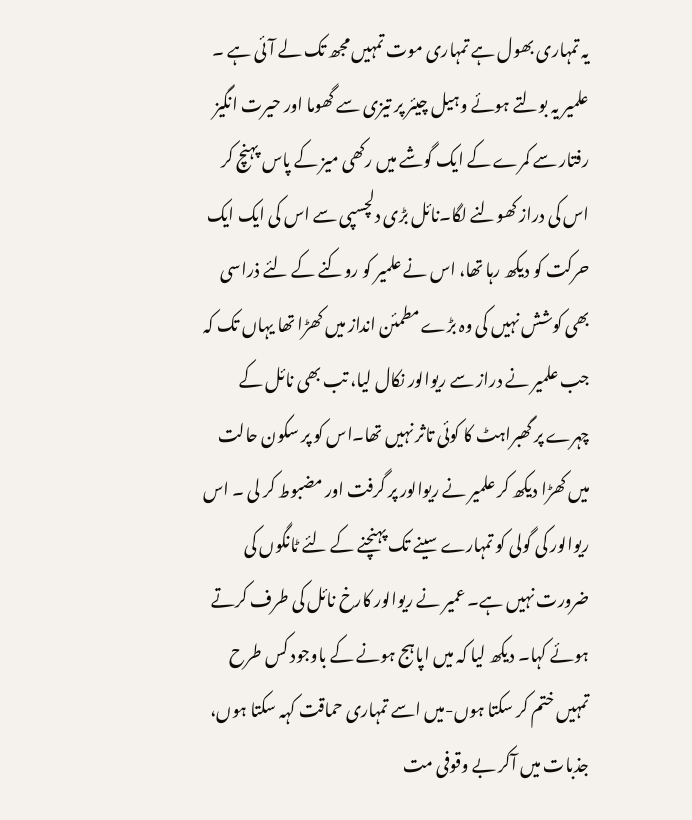یہ تمہاری بھول ہے تمہاری موت تمہیں مجھ تک لے آئی ہے ۔ علمیر یہ بولتے ہوئے وہیل چیئر پر تیزی سے گھوما اور حیرت انگیز رفتار سے کمرے کے ایک گوشے میں رکھی میز کے پاس پہنچ کر اس کی دراز کھولنے لگا۔نائل بڑی دلچسپی سے اس کی ایک ایک حرکت کو دیکھ رہا تھا، اس نے علمیر کو روکنے کے لئے ذراسی بھی کوشش نہیں کی وہ بڑے مطمئن انداز میں کھڑا تھا یہاں تک کہ جب علمیر نے دراز سے ریوالور نکال لیا، تب بھی نائل کے چہرے پر گھبراہٹ کا کوئی تاثر نہیں تھا۔اس کو پر سکون حالت میں کھڑا دیکھ کر علمیر نے ریوالور پر گرفت اور مضبوط کر لی ۔ اس ریوالور کی گولی کو تمہارے سینے تک پہنچنے کے لئے ٹانگوں کی ضرورت نہیں ہے۔ عمیر نے ریوالور کارخ نائل کی طرف کرتے ہوئے کہا۔ دیکھ لیا کہ میں اپاہج ہونے کے باوجود کس طرح تمہیں ختم کر سکتا ہوں-میں اسے تمہاری حماقت کہہ سکتا ہوں، جذبات میں آکر بے وقوفی مت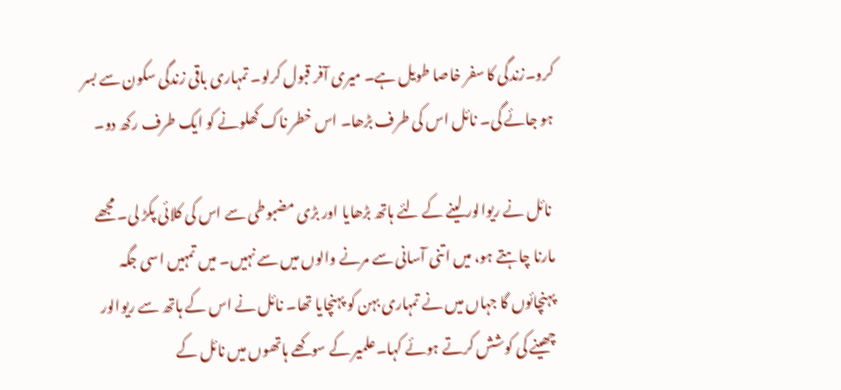کرو۔زندگی کا سفر خاصا طویل ہے۔ میری آفر قبول کرلو۔ تمہاری باقی زندگی سکون سے بسر ہو جائے گی۔ نائل اس کی طرف بڑھا۔ اس خطر ناک کھلونے کو ایک طرف رکھ دو۔

 نائل نے ریوالور لینے کے لئے ہاتھ بڑھایا اور بڑی مضبوطی سے اس کی کلائی پکڑ لی۔ مجھے مارنا چاہتے ہو، میں اتنی آسانی سے مرنے والوں میں سے نہیں۔ میں تمہیں اسی جگہ پہنچائوں گا جہاں میں نے تمہاری بہن کو پہنچایا تھا۔ نائل نے اس کے ہاتھ سے ریوالور چھینے کی کوشش کرتے ہوئے کہا۔علمیر کے سوکھے ہاتھوں میں نائل کے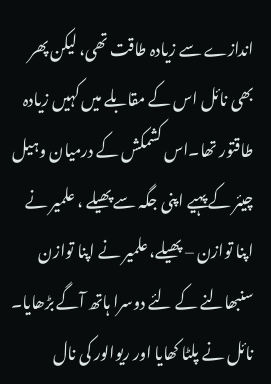اندازے سے زیادہ طاقت تھی، لیکن پھر بھی نائل اس کے مقابلے میں کہیں زیادہ طاقتور تھا۔اس کشمکش کے درمیان وہیل چیئر کے پہیے اپنی جگہ سے پھیلے ، علمیر نے اپنا توازن – پھیلے، علمیر نے اپنا توازن سنبھالنے کے لئے دوسرا ہاتھ آگے بڑھایا۔ نائل نے پلٹا کھایا اور ریوالور کی نال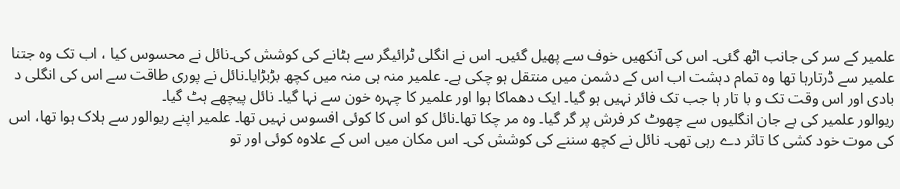علمیر کے سر کی جانب اٹھ گئی۔ اس کی آنکھیں خوف سے پھیل گئیں۔ اس نے انگلی ٹرائیگر سے ہٹانے کی کوشش کی۔نائل نے محسوس کیا ، اب تک وہ جتنا علمیر سے ڈرتارہا تھا وہ تمام دہشت اب اس کے دشمن میں منتقل ہو چکی ہے۔ علمیر منہ ہی منہ میں کچھ بڑبڑایا۔نائل نے پوری طاقت سے اس کی انگلی د بادی اور اس وقت تک و با تار ہا جب تک فائر نہیں ہو گیا۔ ایک دھماکا ہوا اور علمیر کا چہرہ خون سے نہا گیا۔ نائل پیچھے ہٹ گیا۔
ریوالور علمیر کی بے جان انگلیوں سے چھوٹ کر فرش پر گر گیا۔ وہ مر چکا تھا۔نائل کو اس کا کوئی افسوس نہیں تھا۔ علمیر اپنے ریوالور سے ہلاک ہوا تھا، اس کی موت خود کشی کا تاثر دے رہی تھی۔ نائل نے کچھ سننے کی کوشش کی۔ اس مکان میں اس کے علاوہ کوئی اور تو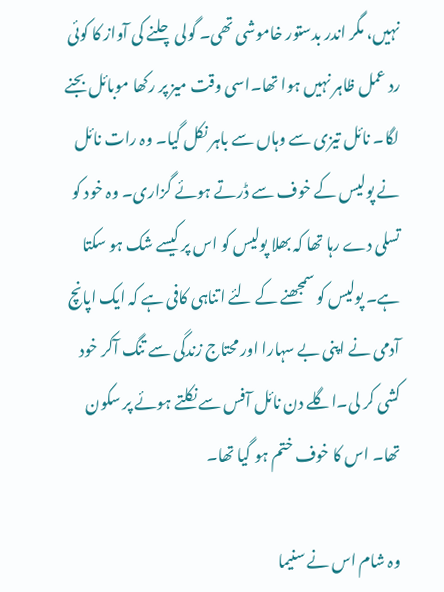نہیں، مگر اندر بدستور خاموشی تھی۔ گولی چلنے کی آواز کا کوئی رد عمل ظاہر نہیں ہوا تھا۔اسی وقت میز پر رکھا موبائل بجنے لگا۔ نائل تیزی سے وہاں سے باہر نکل گیا۔ وہ رات نائل نے پولیس کے خوف سے ڈرتے ہوئے گزاری۔ وہ خود کو تسلی دے رہا تھا کہ بھلا پولیس کو اس پر کیسے شک ہو سکتا ہے۔ پولیس کو سمجھنے کے لئے اتناہی کافی ہے کہ ایک اپانچ آدمی نے اپنی بے سہارا اور محتاج زندگی سے تنگ آکر خود کشی کر لی۔اگلے دن نائل آفس سے نکلتے ہوئے پر سکون تھا۔ اس کا خوف ختم ہو گیا تھا۔

وہ شام اس نے سنیما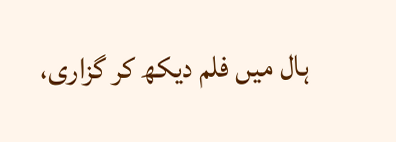ہال میں فلم دیکھ کر گزاری،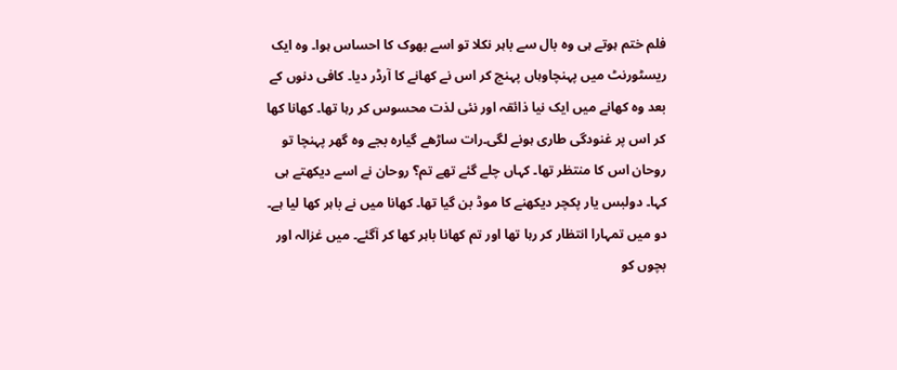فلم ختم ہوتے ہی وہ بال سے باہر نکلا تو اسے بھوک کا احساس ہوا۔ وہ ایک ریسٹورنٹ میں پہنچاوہاں پہنچ کر اس نے کھانے کا آرڈر دیا۔ کافی دنوں کے بعد وہ کھانے میں ایک نیا ذائقہ اور نئی لذت محسوس کر رہا تھا۔ کھانا کھا کر اس پر غنودگی طاری ہونے لگی۔رات ساڑھے گیارہ بجے وہ گھر پہنچا تو روحان اس کا منتظر تھا۔ کہاں چلے گئے تھے تم؟ روحان نے اسے دیکھتے ہی کہا۔ دولبس یار پکچر دیکھنے کا موڈ بن گیا تھا۔ کھانا میں نے باہر کھا لیا ہے۔ دو میں تمہارا انتظار کر رہا تھا اور تم کھانا باہر کھا کر آگئے۔ میں غزالہ اور بچوں کو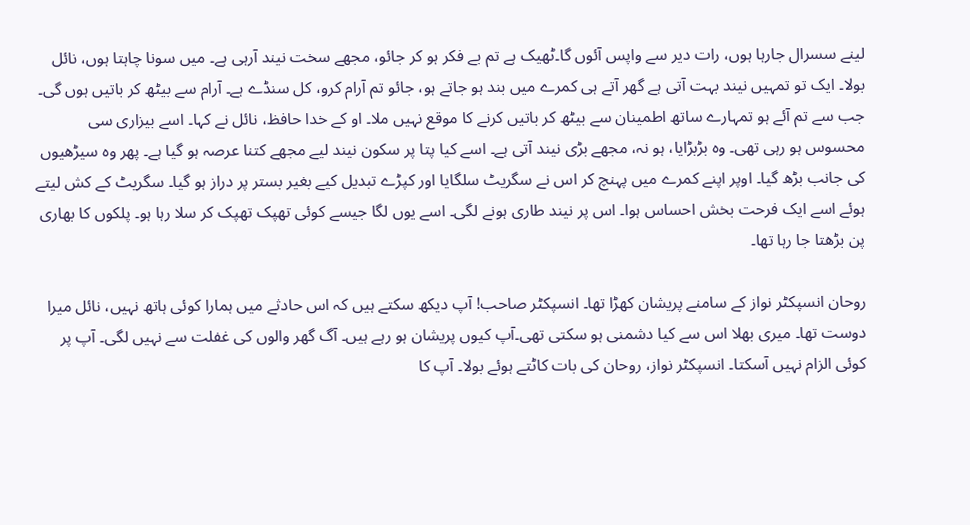لینے سسرال جارہا ہوں، رات دیر سے واپس آئوں گا۔ٹھیک ہے تم بے فکر ہو کر جائو، مجھے سخت نیند آرہی ہے۔ میں سونا چاہتا ہوں، نائل بولا۔ ایک تو تمہیں نیند بہت آتی ہے گھر آتے ہی کمرے میں بند ہو جاتے ہو، جائو تم آرام کرو، کل سنڈے ہے۔ آرام سے بیٹھ کر باتیں ہوں گی۔ جب سے تم آئے ہو تمہارے ساتھ اطمینان سے بیٹھ کر باتیں کرنے کا موقع نہیں ملا۔ او کے خدا حافظ، نائل نے کہا۔ اسے بیزاری سی محسوس ہو رہی تھی۔ وہ بڑبڑایا، ہو نہ، مجھے بڑی نیند آتی ہے۔ اسے کیا پتا پر سکون نیند لیے مجھے کتنا عرصہ ہو گیا ہے۔ پھر وہ سیڑھیوں کی جانب بڑھ گیا۔ اوپر اپنے کمرے میں پہنچ کر اس نے سگریٹ سلگایا اور کپڑے تبدیل کیے بغیر بستر پر دراز ہو گیا۔ سگریٹ کے کش لیتے ہوئے اسے ایک فرحت بخش احساس ہوا۔ اس پر نیند طاری ہونے لگی۔ اسے یوں لگا جیسے کوئی تھپک تھپک کر سلا رہا ہو۔ پلکوں کا بھاری پن بڑھتا جا رہا تھا۔

روحان انسپکٹر نواز کے سامنے پریشان کھڑا تھا۔ انسپکٹر صاحب! آپ دیکھ سکتے ہیں کہ اس حادثے میں ہمارا کوئی ہاتھ نہیں، نائل میرا دوست تھا۔ میری بھلا اس سے کیا دشمنی ہو سکتی تھی۔آپ کیوں پریشان ہو رہے ہیں۔ آگ گھر والوں کی غفلت سے نہیں لگی۔ آپ پر کوئی الزام نہیں آسکتا۔ انسپکٹر نواز، روحان کی بات کاٹتے ہوئے بولا۔ آپ کا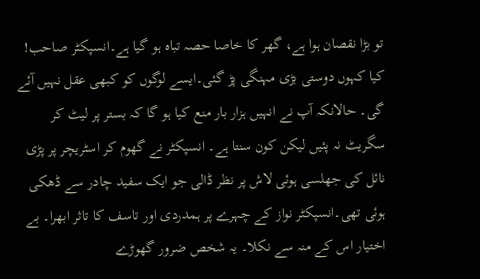تو بڑا نقصان ہوا ہے، گھر کا خاصا حصہ تباہ ہو گیا ہے۔انسپکٹر صاحب! کیا کہوں دوستی بڑی مہنگی پڑ گئی۔ایسے لوگوں کو کبھی عقل نہیں آئے گی۔ حالانکہ آپ نے انہیں ہزار بار منع کیا ہو گا کہ بستر پر لیٹ کر سگریٹ نہ پئیں لیکن کون سنتا ہے۔ انسپکٹر نے گھوم کر اسٹریچر پر پڑی نائل کی جھلسی ہوئی لاش پر نظر ڈالی جو ایک سفید چادر سے ڈھکی ہوئی تھی۔انسپکٹر نواز کے چہرے پر ہمدردی اور تاسف کا تاثر ابھرا۔ بے اختیار اس کے منہ سے نکلا۔ یہ شخص ضرور گھوڑے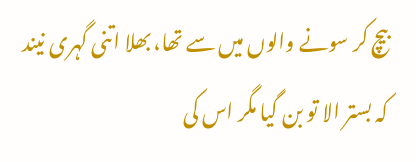بیچ کر سونے والوں میں سے تھا، بھلا اتنی گہری نیند کہ بستر الا تو بن گیا مگر اس کی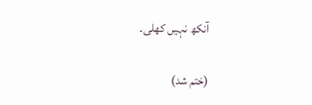آنکھ نہیں کھلی۔

(ختم شد)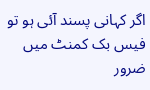اگر کہانی پسند آئی ہو تو فیس بک کمنٹ میں ضرور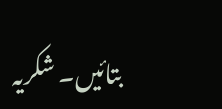بتائیں۔ شکریہ